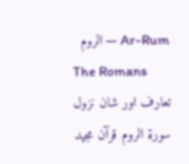Ar-Rum — الروم
The Romans
تعارف اور شان نزول
سورۃ الروم قرآن مجید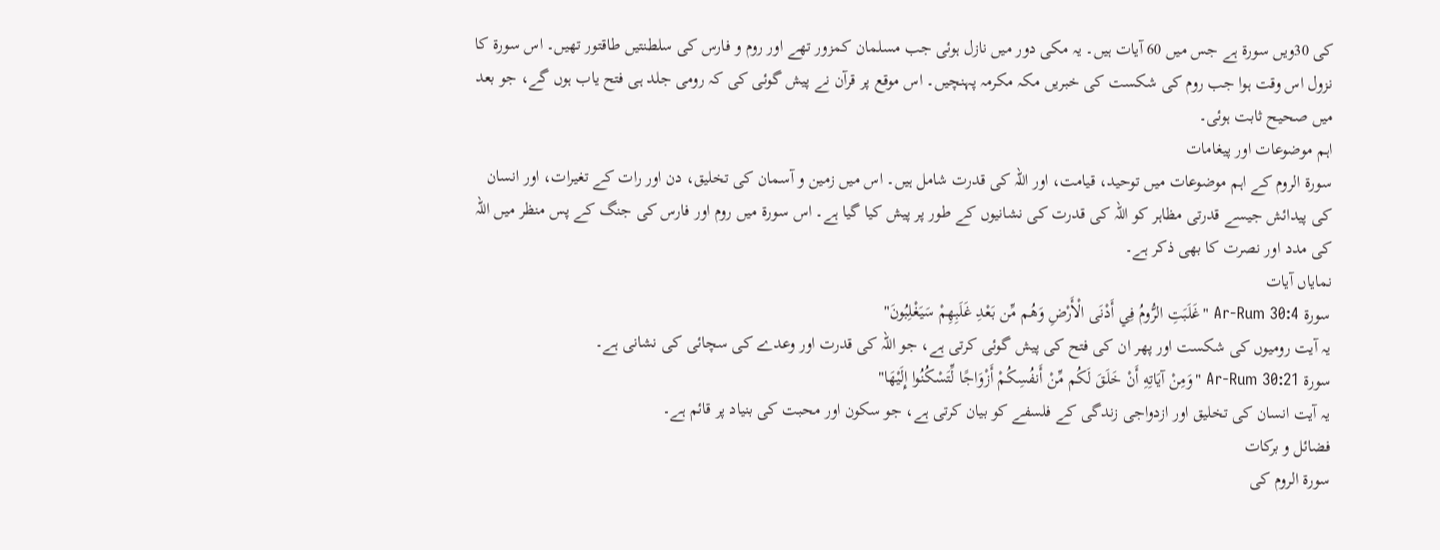کی 30ویں سورۃ ہے جس میں 60 آیات ہیں۔ یہ مکی دور میں نازل ہوئی جب مسلمان کمزور تھے اور روم و فارس کی سلطنتیں طاقتور تھیں۔ اس سورۃ کا نزول اس وقت ہوا جب روم کی شکست کی خبریں مکہ مکرمہ پہنچیں۔ اس موقع پر قرآن نے پیش گوئی کی کہ رومی جلد ہی فتح یاب ہوں گے، جو بعد میں صحیح ثابت ہوئی۔
اہم موضوعات اور پیغامات
سورۃ الروم کے اہم موضوعات میں توحید، قیامت، اور اللہ کی قدرت شامل ہیں۔ اس میں زمین و آسمان کی تخلیق، دن اور رات کے تغیرات، اور انسان کی پیدائش جیسے قدرتی مظاہر کو اللہ کی قدرت کی نشانیوں کے طور پر پیش کیا گیا ہے۔ اس سورۃ میں روم اور فارس کی جنگ کے پس منظر میں اللہ کی مدد اور نصرت کا بھی ذکر ہے۔
نمایاں آیات
سورۃ Ar-Rum 30:4 "غَلَبَتِ الرُّومُ فِي أَدْنَى الْأَرْضِ وَهُم مِّن بَعْدِ غَلَبِهِمْ سَيَغْلِبُونَ"
یہ آیت رومیوں کی شکست اور پھر ان کی فتح کی پیش گوئی کرتی ہے، جو اللہ کی قدرت اور وعدے کی سچائی کی نشانی ہے۔
سورۃ Ar-Rum 30:21 "وَمِنْ آيَاتِهِ أَنْ خَلَقَ لَكُم مِّنْ أَنفُسِكُمْ أَزْوَاجًا لِّتَسْكُنُوا إِلَيْهَا"
یہ آیت انسان کی تخلیق اور ازدواجی زندگی کے فلسفے کو بیان کرتی ہے، جو سکون اور محبت کی بنیاد پر قائم ہے۔
فضائل و برکات
سورۃ الروم کی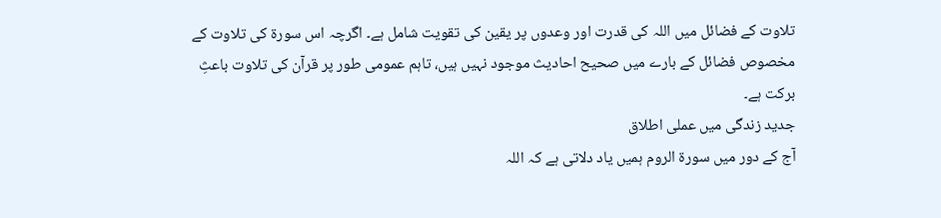تلاوت کے فضائل میں اللہ کی قدرت اور وعدوں پر یقین کی تقویت شامل ہے۔ اگرچہ اس سورۃ کی تلاوت کے مخصوص فضائل کے بارے میں صحیح احادیث موجود نہیں ہیں، تاہم عمومی طور پر قرآن کی تلاوت باعثِ برکت ہے۔
جدید زندگی میں عملی اطلاق
آج کے دور میں سورۃ الروم ہمیں یاد دلاتی ہے کہ اللہ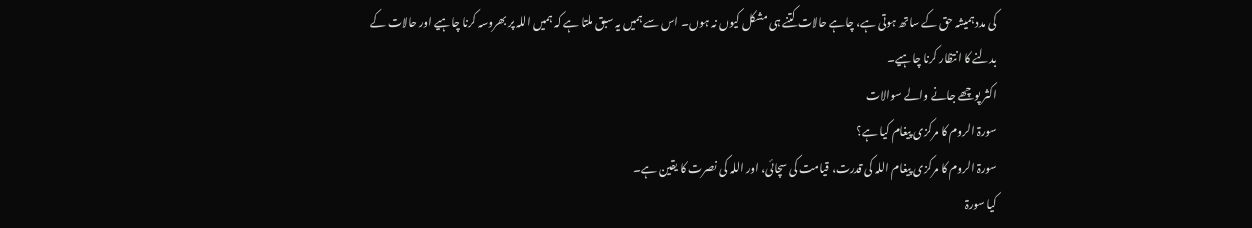کی مدد ہمیشہ حق کے ساتھ ہوتی ہے، چاہے حالات کتنے ہی مشکل کیوں نہ ہوں۔ اس سے ہمیں یہ سبق ملتا ہے کہ ہمیں اللہ پر بھروسہ کرنا چاہیے اور حالات کے بدلنے کا انتظار کرنا چاہیے۔
اکثر پوچھے جانے والے سوالات
سورۃ الروم کا مرکزی پیغام کیا ہے؟
سورۃ الروم کا مرکزی پیغام اللہ کی قدرت، قیامت کی سچائی، اور اللہ کی نصرت کا یقین ہے۔
کیا سورۃ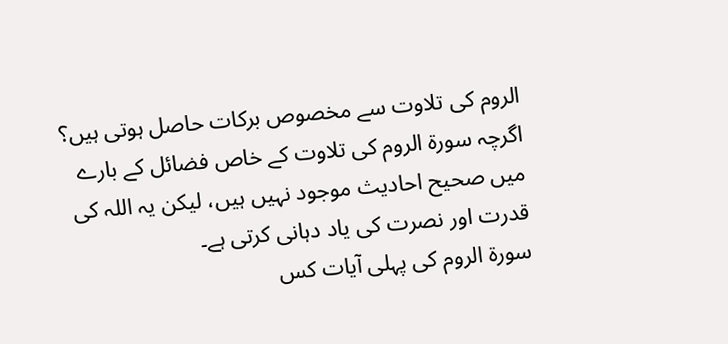الروم کی تلاوت سے مخصوص برکات حاصل ہوتی ہیں؟
اگرچہ سورۃ الروم کی تلاوت کے خاص فضائل کے بارے میں صحیح احادیث موجود نہیں ہیں، لیکن یہ اللہ کی قدرت اور نصرت کی یاد دہانی کرتی ہے۔
سورۃ الروم کی پہلی آیات کس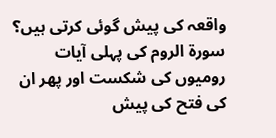واقعہ کی پیش گوئی کرتی ہیں؟
سورۃ الروم کی پہلی آیات رومیوں کی شکست اور پھر ان کی فتح کی پیش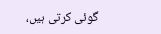گوئی کرتی ہیں،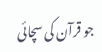جو قرآن کی سچائی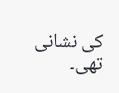کی نشانی تھی۔